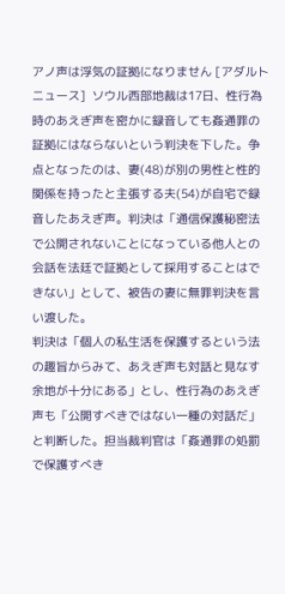アノ声は浮気の証拠になりません [アダルトニュース]  ソウル西部地裁は17日、性行為時のあえぎ声を密かに録音しても姦通罪の証拠にはならないという判決を下した。争点となったのは、妻(48)が別の男性と性的関係を持ったと主張する夫(54)が自宅で録音したあえぎ声。判決は「通信保護秘密法で公開されないことになっている他人との会話を法廷で証拠として採用することはできない」として、被告の妻に無罪判決を言い渡した。
判決は「個人の私生活を保護するという法の趣旨からみて、あえぎ声も対話と見なす余地が十分にある」とし、性行為のあえぎ声も「公開すべきではない一種の対話だ」と判断した。担当裁判官は「姦通罪の処罰で保護すべき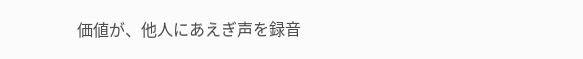価値が、他人にあえぎ声を録音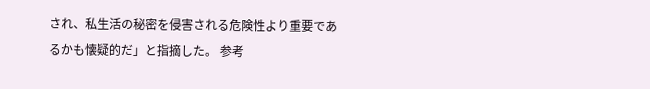され、私生活の秘密を侵害される危険性より重要であるかも懐疑的だ」と指摘した。 参考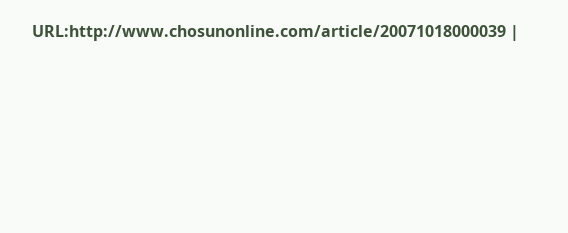URL:http://www.chosunonline.com/article/20071018000039 |